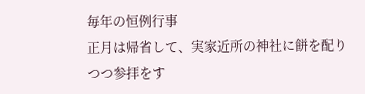毎年の恒例行事
正月は帰省して、実家近所の神社に餅を配りつつ参拝をす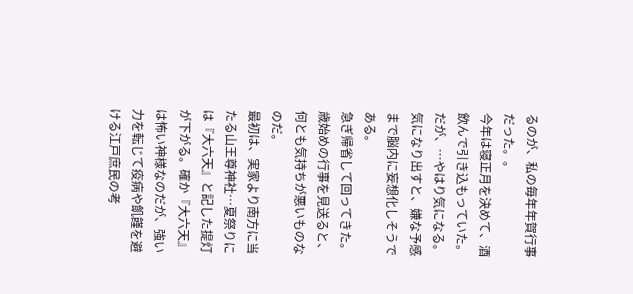るのが、私の毎年年賀行事だった。。
今年は寝正月を決めて、酒飲んで引き込もっていた。だが、…やはり気になる。
気になり出すと、嫌な予感まで脳内に妄想化しそうである。
急ぎ帰省して回ってきた。
歳始めの行事を見送ると、何とも気持ちが悪いものなのだ。
最初は、実家より南方に当たる山王尊神社…夏祭りには『大六天』と記した提灯が下がる。確か『大六天』は怖い神様なのだが、強い力を転じて疫病や飢饉を避ける江戸庶民の考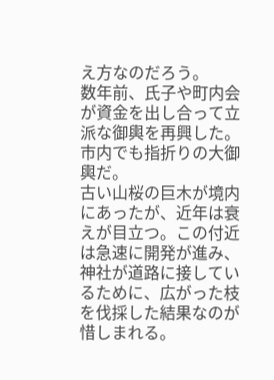え方なのだろう。
数年前、氏子や町内会が資金を出し合って立派な御輿を再興した。市内でも指折りの大御輿だ。
古い山桜の巨木が境内にあったが、近年は衰えが目立つ。この付近は急速に開発が進み、神社が道路に接しているために、広がった枝を伐採した結果なのが惜しまれる。